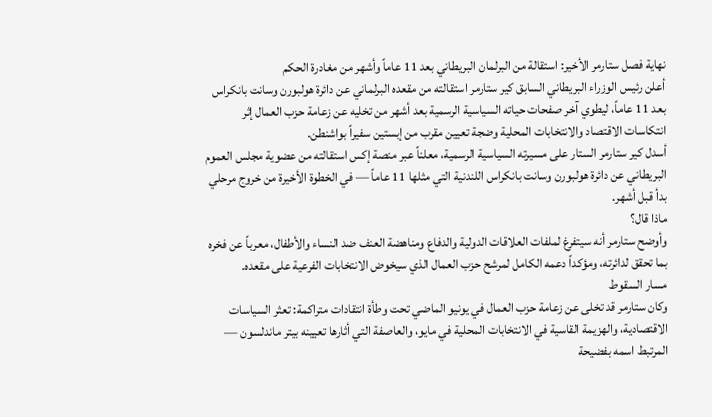نهاية فصل ستارمر الأخير: استقالة من البرلمان البريطاني بعد 11 عاماً وأشهر من مغادرة الحكم
أعلن رئيس الوزراء البريطاني السابق كير ستارمر استقالته من مقعده البرلماني عن دائرة هولبورن وسانت بانكراس بعد 11 عاماً، ليطوي آخر صفحات حياته السياسية الرسمية بعد أشهر من تخليه عن زعامة حزب العمال إثر انتكاسات الاقتصاد والانتخابات المحلية وضجة تعيين مقرب من إبستين سفيراً بواشنطن.
أسدل كير ستارمر الستار على مسيرته السياسية الرسمية، معلناً عبر منصة إكس استقالته من عضوية مجلس العموم البريطاني عن دائرة هولبورن وسانت بانكراس اللندنية التي مثلها 11 عاماً — في الخطوة الأخيرة من خروج مرحلي بدأ قبل أشهر.
ماذا قال؟
وأوضح ستارمر أنه سيتفرغ لملفات العلاقات الدولية والدفاع ومناهضة العنف ضد النساء والأطفال، معرباً عن فخره بما تحقق لدائرته، ومؤكداً دعمه الكامل لمرشح حزب العمال الذي سيخوض الانتخابات الفرعية على مقعده.
مسار السقوط
وكان ستارمر قد تخلى عن زعامة حزب العمال في يونيو الماضي تحت وطأة انتقادات متراكمة: تعثر السياسات الاقتصادية، والهزيمة القاسية في الانتخابات المحلية في مايو، والعاصفة التي أثارها تعيينه بيتر ماندلسون — المرتبط اسمه بفضيحة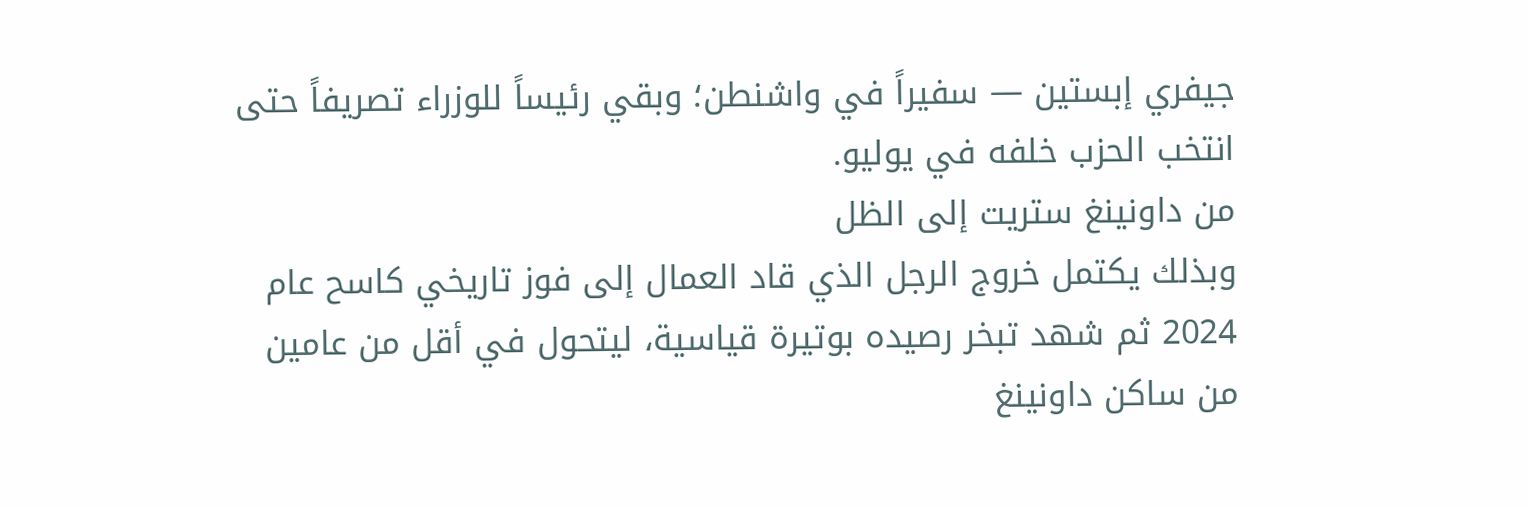جيفري إبستين — سفيراً في واشنطن؛ وبقي رئيساً للوزراء تصريفاً حتى انتخب الحزب خلفه في يوليو.
من داونينغ ستريت إلى الظل
وبذلك يكتمل خروج الرجل الذي قاد العمال إلى فوز تاريخي كاسح عام 2024 ثم شهد تبخر رصيده بوتيرة قياسية، ليتحول في أقل من عامين من ساكن داونينغ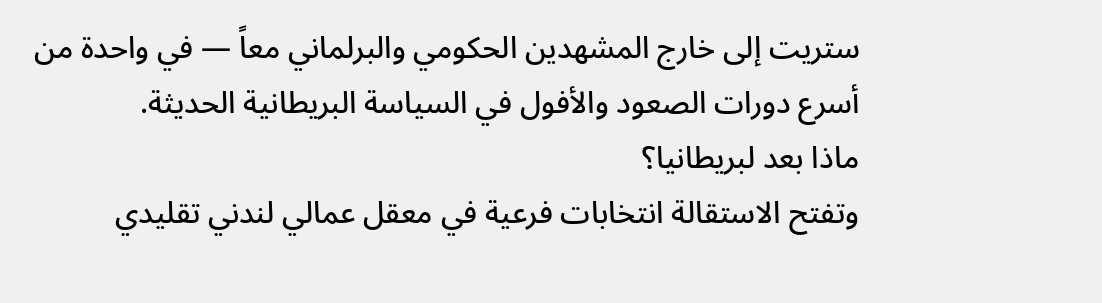ستريت إلى خارج المشهدين الحكومي والبرلماني معاً — في واحدة من أسرع دورات الصعود والأفول في السياسة البريطانية الحديثة.
ماذا بعد لبريطانيا؟
وتفتح الاستقالة انتخابات فرعية في معقل عمالي لندني تقليدي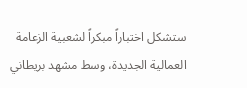ستشكل اختباراً مبكراً لشعبية الزعامة العمالية الجديدة، وسط مشهد بريطاني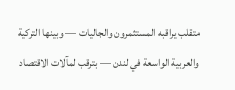متقلب يراقبه المستثمرون والجاليات — وبينها التركية والعربية الواسعة في لندن — بترقب لمآلات الاقتصاد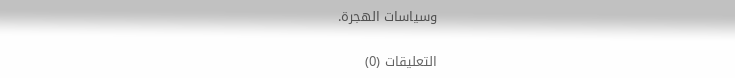وسياسات الهجرة.

التعليقات (0)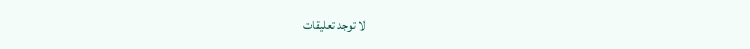لا توجد تعليقات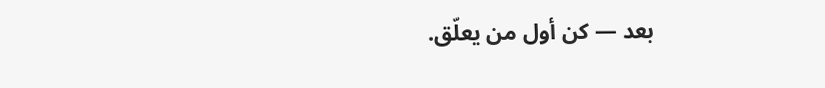بعد — كن أول من يعلّق.